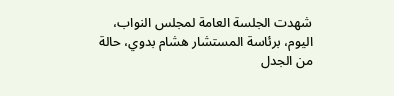شهدت الجلسة العامة لمجلس النواب، اليوم، برئاسة المستشار هشام بدوي، حالة من الجدل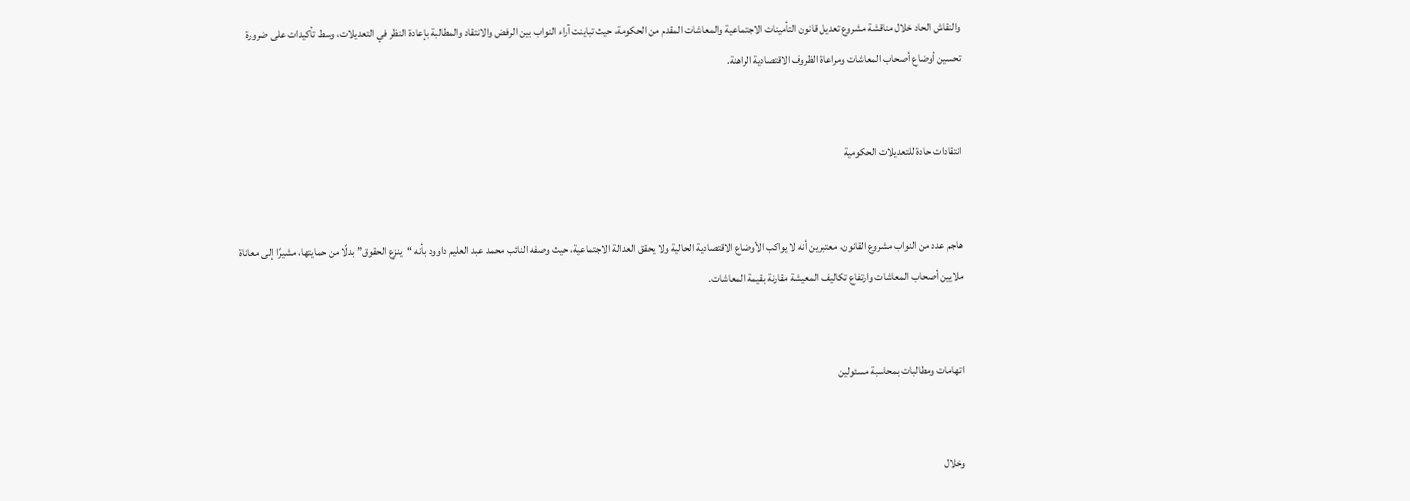والنقاش الحاد خلال مناقشة مشروع تعديل قانون التأمينات الاجتماعية والمعاشات المقدم من الحكومة، حيث تباينت آراء النواب بين الرفض والانتقاد والمطالبة بإعادة النظر في التعديلات، وسط تأكيدات على ضرورة تحسين أوضاع أصحاب المعاشات ومراعاة الظروف الاقتصادية الراهنة.


انتقادات حادة للتعديلات الحكومية


هاجم عدد من النواب مشروع القانون، معتبرين أنه لا يواكب الأوضاع الاقتصادية الحالية ولا يحقق العدالة الاجتماعية، حيث وصفه النائب محمد عبد العليم داوود بأنه “ينزع الحقوق” بدلًا من حمايتها، مشيرًا إلى معاناة ملايين أصحاب المعاشات وارتفاع تكاليف المعيشة مقارنة بقيمة المعاشات.


اتهامات ومطالبات بمحاسبة مسئولين


وخلال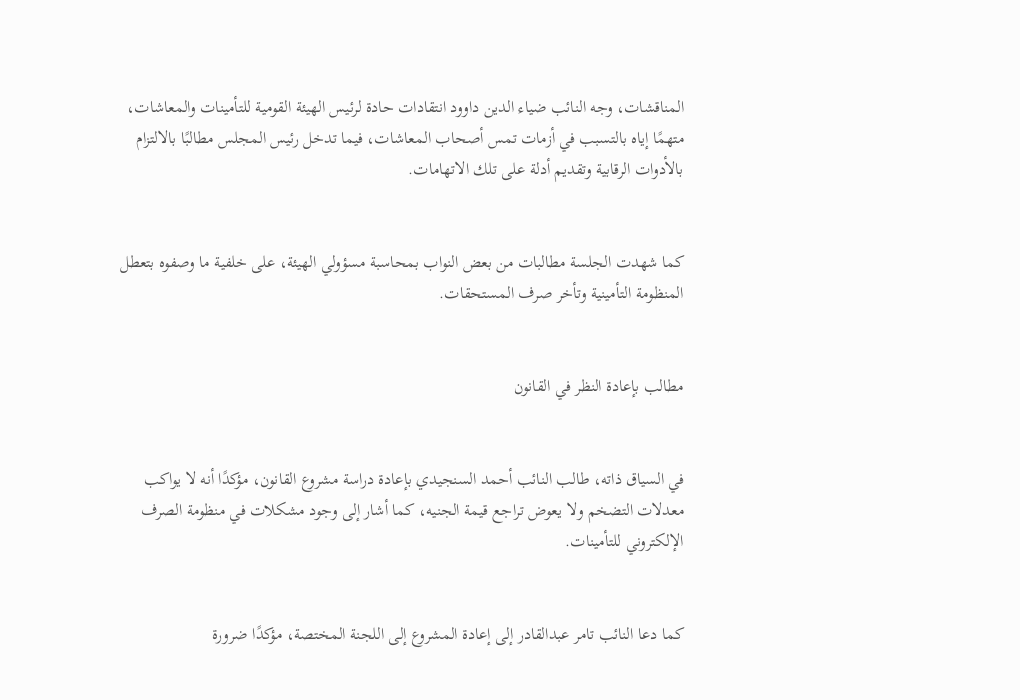المناقشات، وجه النائب ضياء الدين داوود انتقادات حادة لرئيس الهيئة القومية للتأمينات والمعاشات، متهمًا إياه بالتسبب في أزمات تمس أصحاب المعاشات، فيما تدخل رئيس المجلس مطالبًا بالالتزام بالأدوات الرقابية وتقديم أدلة على تلك الاتهامات.


كما شهدت الجلسة مطالبات من بعض النواب بمحاسبة مسؤولي الهيئة، على خلفية ما وصفوه بتعطل المنظومة التأمينية وتأخر صرف المستحقات.


مطالب بإعادة النظر في القانون


في السياق ذاته، طالب النائب أحمد السنجيدي بإعادة دراسة مشروع القانون، مؤكدًا أنه لا يواكب معدلات التضخم ولا يعوض تراجع قيمة الجنيه، كما أشار إلى وجود مشكلات في منظومة الصرف الإلكتروني للتأمينات.


كما دعا النائب تامر عبدالقادر إلى إعادة المشروع إلى اللجنة المختصة، مؤكدًا ضرورة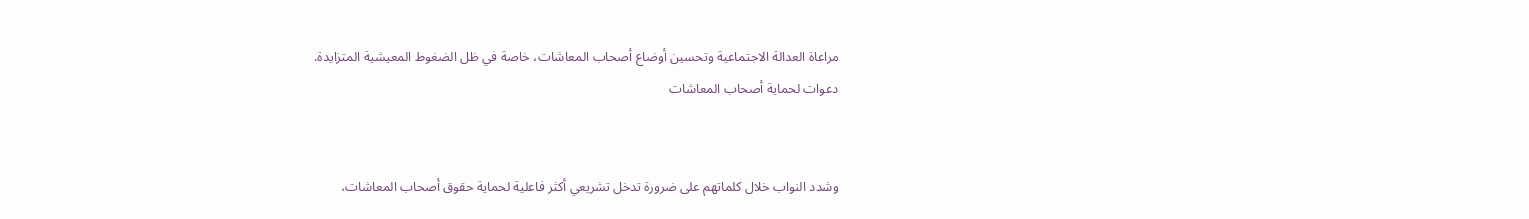مراعاة العدالة الاجتماعية وتحسين أوضاع أصحاب المعاشات، خاصة في ظل الضغوط المعيشية المتزايدة.
دعوات لحماية أصحاب المعاشات


وشدد النواب خلال كلماتهم على ضرورة تدخل تشريعي أكثر فاعلية لحماية حقوق أصحاب المعاشات،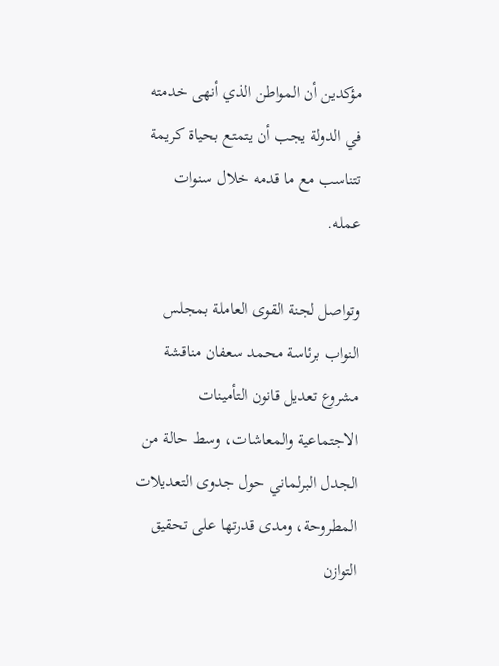مؤكدين أن المواطن الذي أنهى خدمته في الدولة يجب أن يتمتع بحياة كريمة تتناسب مع ما قدمه خلال سنوات عمله.

وتواصل لجنة القوى العاملة بمجلس النواب برئاسة محمد سعفان مناقشة مشروع تعديل قانون التأمينات الاجتماعية والمعاشات، وسط حالة من الجدل البرلماني حول جدوى التعديلات المطروحة، ومدى قدرتها على تحقيق التوازن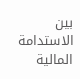بين الاستدامة المالية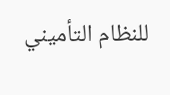للنظام التأميني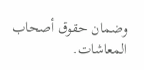وضمان حقوق أصحاب المعاشات.